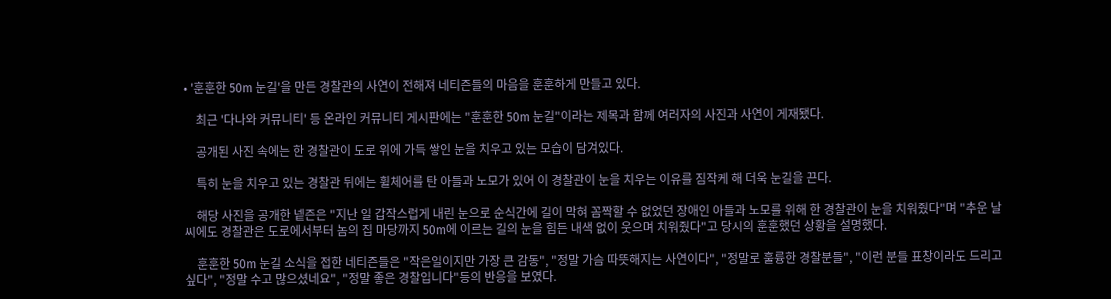• '훈훈한 50m 눈길'을 만든 경찰관의 사연이 전해져 네티즌들의 마음을 훈훈하게 만들고 있다.

    최근 '다나와 커뮤니티' 등 온라인 커뮤니티 게시판에는 "훈훈한 50m 눈길"이라는 제목과 함께 여러자의 사진과 사연이 게재됐다.

    공개된 사진 속에는 한 경찰관이 도로 위에 가득 쌓인 눈을 치우고 있는 모습이 담겨있다.

    특히 눈을 치우고 있는 경찰관 뒤에는 휠체어를 탄 아들과 노모가 있어 이 경찰관이 눈을 치우는 이유를 짐작케 해 더욱 눈길을 끈다.

    해당 사진을 공개한 넽즌은 "지난 일 갑작스럽게 내린 눈으로 순식간에 길이 막혀 꼼짝할 수 없었던 장애인 아들과 노모를 위해 한 경찰관이 눈을 치워줬다"며 "추운 날씨에도 경찰관은 도로에서부터 놈의 집 마당까지 50m에 이르는 길의 눈을 힘든 내색 없이 웃으며 치워줬다"고 당시의 훈훈했던 상황을 설명했다.

    훈훈한 50m 눈길 소식을 접한 네티즌들은 "작은일이지만 가장 큰 감동", "정말 가슴 따뜻해지는 사연이다", "정말로 훌륭한 경찰분들", "이런 분들 표창이라도 드리고싶다", "정말 수고 많으셨네요", "정말 좋은 경찰입니다"등의 반응을 보였다.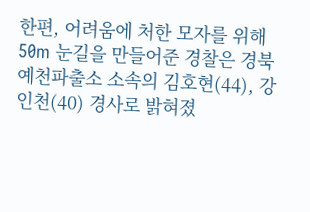한편, 어려움에 처한 모자를 위해 50m 눈길을 만들어준 경찰은 경북 예천파출소 소속의 김호현(44), 강인천(40) 경사로 밝혀졌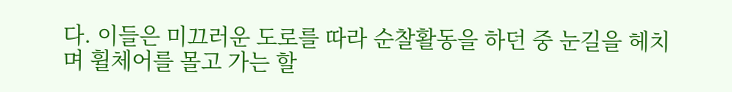다. 이들은 미끄러운 도로를 따라 순찰활동을 하던 중 눈길을 헤치며 휠체어를 몰고 가는 할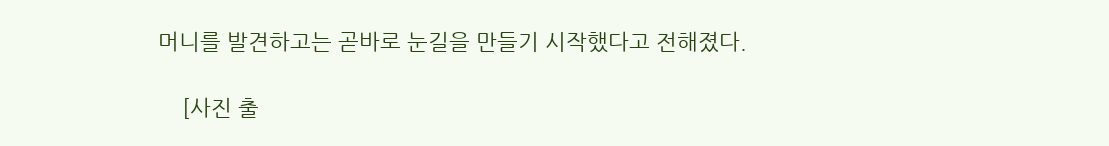머니를 발견하고는 곧바로 눈길을 만들기 시작했다고 전해졌다.

    [사진 출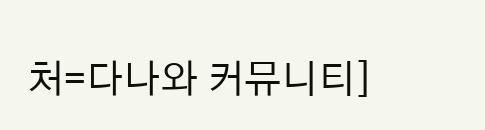처=다나와 커뮤니티]